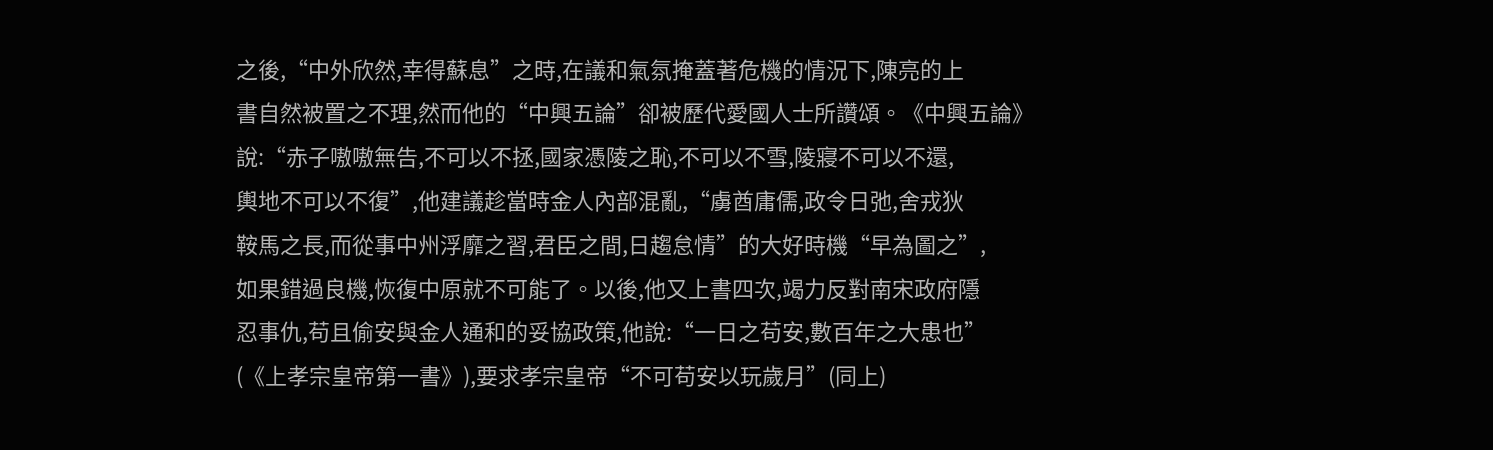之後,“中外欣然,幸得蘇息”之時,在議和氣氛掩蓋著危機的情況下,陳亮的上
書自然被置之不理,然而他的“中興五論”卻被歷代愛國人士所讚頌。《中興五論》
說:“赤子嗷嗷無告,不可以不拯,國家憑陵之恥,不可以不雪,陵寢不可以不還,
輿地不可以不復”,他建議趁當時金人內部混亂,“虜酋庸儒,政令日弛,舍戎狄
鞍馬之長,而從事中州浮靡之習,君臣之間,日趨怠情”的大好時機“早為圖之”,
如果錯過良機,恢復中原就不可能了。以後,他又上書四次,竭力反對南宋政府隱
忍事仇,苟且偷安與金人通和的妥協政策,他說:“一日之苟安,數百年之大患也”
(《上孝宗皇帝第一書》),要求孝宗皇帝“不可苟安以玩歲月”(同上)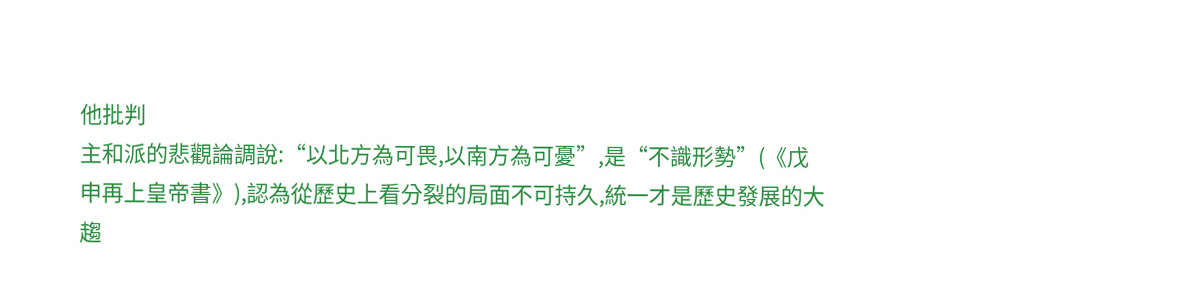他批判
主和派的悲觀論調說:“以北方為可畏,以南方為可憂”,是“不識形勢”(《戊
申再上皇帝書》),認為從歷史上看分裂的局面不可持久,統一才是歷史發展的大
趨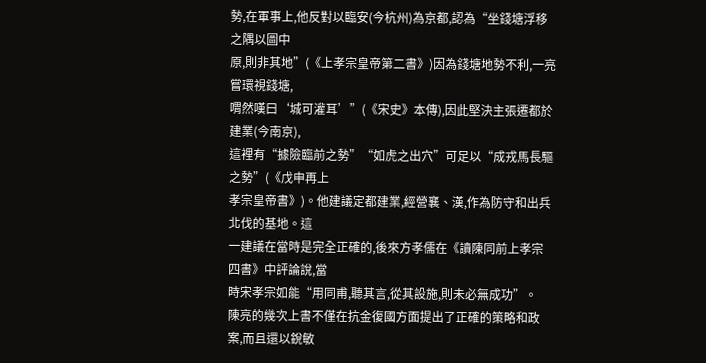勢,在軍事上,他反對以臨安(今杭州)為京都,認為“坐錢塘浮移之隅以圖中
原,則非其地”(《上孝宗皇帝第二書》)因為錢塘地勢不利,一亮嘗環視錢塘,
喟然嘆曰‘城可灌耳’”(《宋史》本傳),因此堅決主張遷都於建業(今南京),
這裡有“據險臨前之勢”“如虎之出穴”可足以“成戎馬長驅之勢”(《戊申再上
孝宗皇帝書》)。他建議定都建業,經營襄、漢,作為防守和出兵北伐的基地。這
一建議在當時是完全正確的,後來方孝儒在《讀陳同前上孝宗四書》中評論說,當
時宋孝宗如能“用同甫,聽其言,從其設施,則未必無成功”。
陳亮的幾次上書不僅在抗金復國方面提出了正確的策略和政案,而且還以銳敏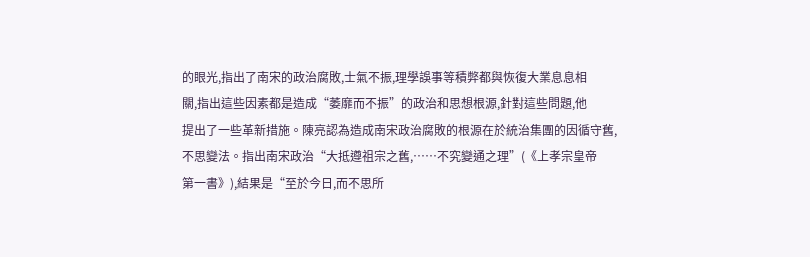的眼光,指出了南宋的政治腐敗,士氣不振,理學誤事等積弊都與恢復大業息息相
關,指出這些因素都是造成“萎靡而不振”的政治和思想根源,針對這些問題,他
提出了一些革新措施。陳亮認為造成南宋政治腐敗的根源在於統治集團的因循守舊,
不思變法。指出南宋政治“大抵遵祖宗之舊,……不究變通之理”(《上孝宗皇帝
第一書》),結果是“至於今日,而不思所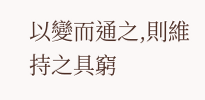以變而通之,則維持之具窮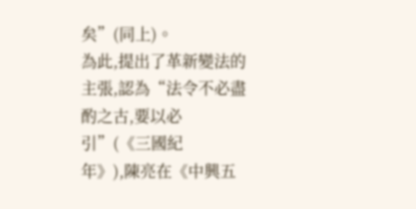矣”(同上)。
為此,提出了革新變法的主張,認為“法令不必盡酌之古,要以必引”(《三國紀
年》),陳亮在《中興五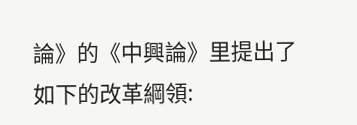論》的《中興論》里提出了如下的改革綱領: